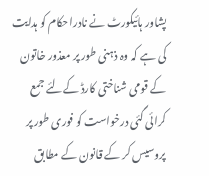پشاور ہائیکورٹ نے نادراحکام کو ہدایت کی ہے کہ وہ ذہنی طور پر معذور خاتون کے قومی شناختی کارڈ کےلئے جمع کرائی گئی درخواست کو فوری طور پر پروسیس کر کے قانون کے مطابق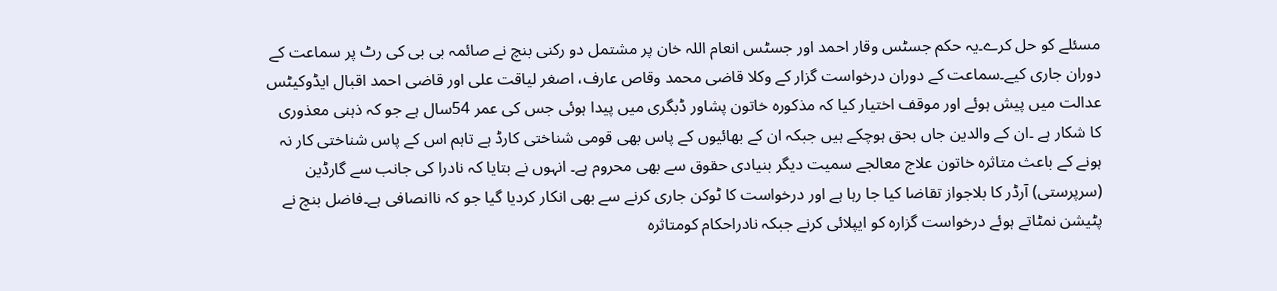مسئلے کو حل کرے۔یہ حکم جسٹس وقار احمد اور جسٹس انعام اللہ خان پر مشتمل دو رکنی بنچ نے صائمہ بی بی کی رٹ پر سماعت کے دوران جاری کیے۔سماعت کے دوران درخواست گزار کے وکلا قاضی محمد وقاص عارف، اصغر لیاقت علی اور قاضی احمد اقبال ایڈوکیٹس عدالت میں پیش ہوئے اور موقف اختیار کیا کہ مذکورہ خاتون پشاور ڈبگری میں پیدا ہوئی جس کی عمر 54سال ہے جو کہ ذہنی معذوری کا شکار ہے ۔ان کے والدین جاں بحق ہوچکے ہیں جبکہ ان کے بھائیوں کے پاس بھی قومی شناختی کارڈ ہے تاہم اس کے پاس شناختی کار نہ ہونے کے باعث متاثرہ خاتون علاج معالجے سمیت دیگر بنیادی حقوق سے بھی محروم ہے۔ انہوں نے بتایا کہ نادرا کی جانب سے گارڈین (سرپرستی) آرڈر کا بلاجواز تقاضا کیا جا رہا ہے اور درخواست کا ٹوکن جاری کرنے سے بھی انکار کردیا گیا جو کہ ناانصافی ہے۔فاضل بنچ نے پٹیشن نمٹاتے ہوئے درخواست گزارہ کو ایپلائی کرنے جبکہ نادراحکام کومتاثرہ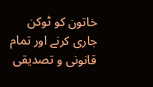خاتون کو ٹوکن جاری کرنے اور تمام قانونی و تصدیقی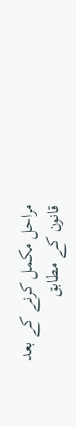مراحل مکمل کرنے کے بعد قانون کے مطابق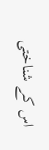اس کے شناختی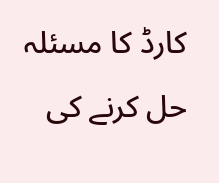کارڈ کا مسئلہ حل کرنے کی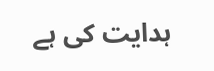ہدایت کی ہے